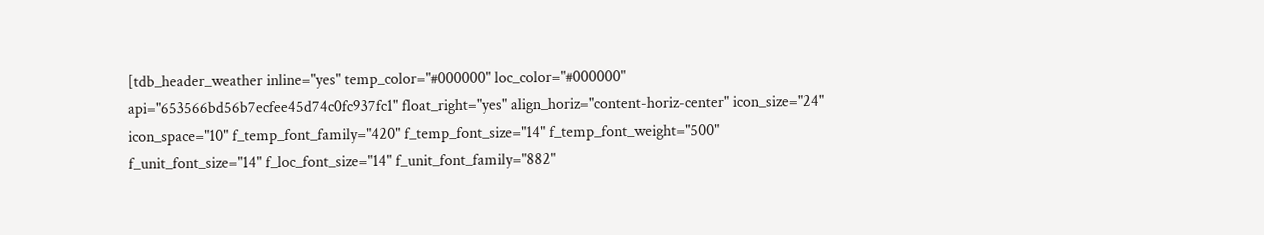[tdb_header_weather inline="yes" temp_color="#000000" loc_color="#000000" api="653566bd56b7ecfee45d74c0fc937fc1" float_right="yes" align_horiz="content-horiz-center" icon_size="24" icon_space="10" f_temp_font_family="420" f_temp_font_size="14" f_temp_font_weight="500" f_unit_font_size="14" f_loc_font_size="14" f_unit_font_family="882"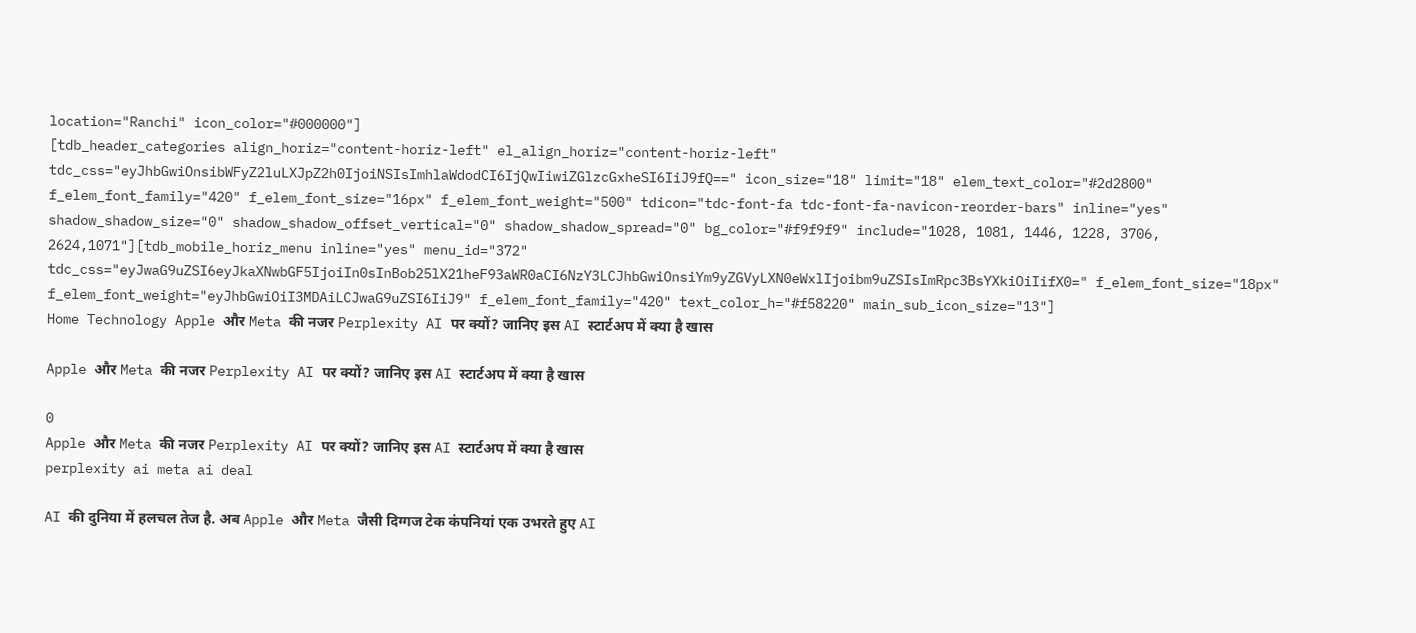location="Ranchi" icon_color="#000000"]
[tdb_header_categories align_horiz="content-horiz-left" el_align_horiz="content-horiz-left" tdc_css="eyJhbGwiOnsibWFyZ2luLXJpZ2h0IjoiNSIsImhlaWdodCI6IjQwIiwiZGlzcGxheSI6IiJ9fQ==" icon_size="18" limit="18" elem_text_color="#2d2800" f_elem_font_family="420" f_elem_font_size="16px" f_elem_font_weight="500" tdicon="tdc-font-fa tdc-font-fa-navicon-reorder-bars" inline="yes" shadow_shadow_size="0" shadow_shadow_offset_vertical="0" shadow_shadow_spread="0" bg_color="#f9f9f9" include="1028, 1081, 1446, 1228, 3706, 2624,1071"][tdb_mobile_horiz_menu inline="yes" menu_id="372" tdc_css="eyJwaG9uZSI6eyJkaXNwbGF5IjoiIn0sInBob25lX21heF93aWR0aCI6NzY3LCJhbGwiOnsiYm9yZGVyLXN0eWxlIjoibm9uZSIsImRpc3BsYXkiOiIifX0=" f_elem_font_size="18px" f_elem_font_weight="eyJhbGwiOiI3MDAiLCJwaG9uZSI6IiJ9" f_elem_font_family="420" text_color_h="#f58220" main_sub_icon_size="13"]
Home Technology Apple और Meta की नजर Perplexity AI पर क्यों? जानिए इस AI स्टार्टअप में क्या है खास

Apple और Meta की नजर Perplexity AI पर क्यों? जानिए इस AI स्टार्टअप में क्या है खास

0
Apple और Meta की नजर Perplexity AI पर क्यों? जानिए इस AI स्टार्टअप में क्या है खास
perplexity ai meta ai deal

AI की दुनिया में हलचल तेज है. अब Apple और Meta जैसी दिग्गज टेक कंपनियां एक उभरते हुए AI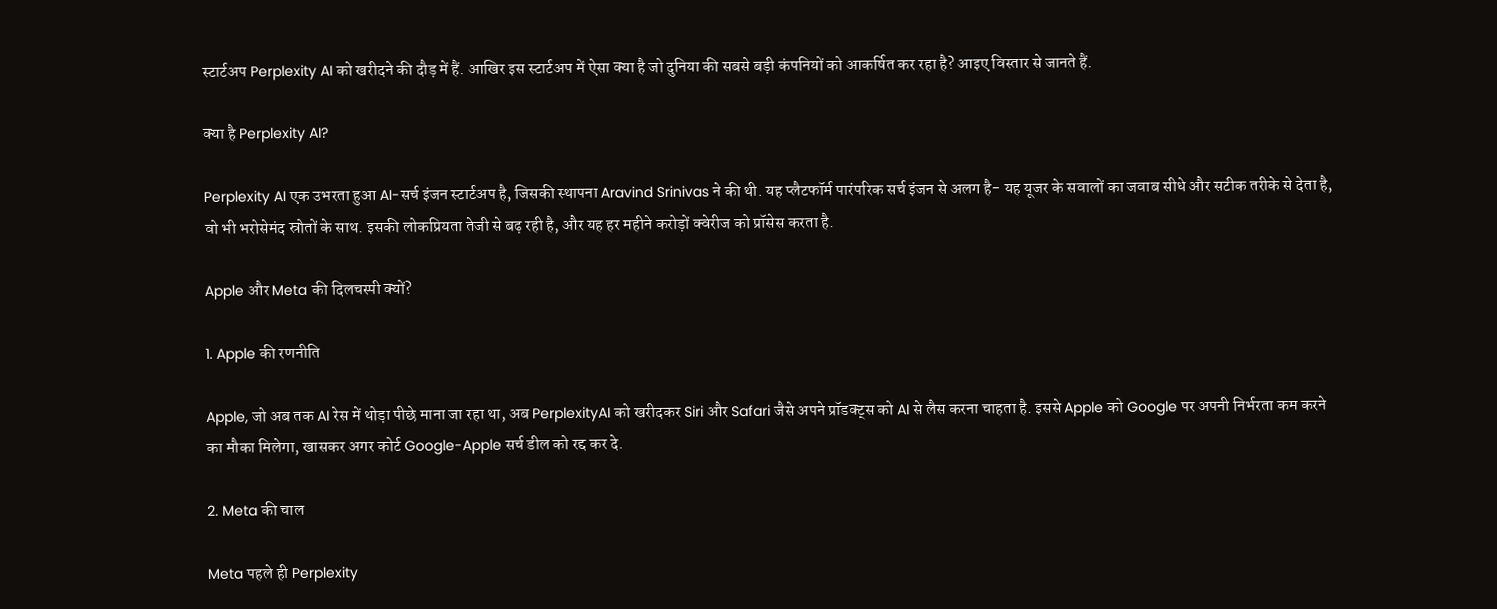स्टार्टअप Perplexity AI को खरीदने की दौड़ में हैं. आखिर इस स्टार्टअप में ऐसा क्या है जो दुनिया की सबसे बड़ी कंपनियों को आकर्षित कर रहा है? आइए विस्तार से जानते हैं.

क्या है Perplexity AI?

Perplexity AI एक उभरता हुआ AI-सर्च इंजन स्टार्टअप है, जिसकी स्थापना Aravind Srinivas ने की थी. यह प्लैटफॉर्म पारंपरिक सर्च इंजन से अलग है- यह यूजर के सवालों का जवाब सीधे और सटीक तरीके से देता है, वो भी भरोसेमंद स्रोतों के साथ. इसकी लोकप्रियता तेजी से बढ़ रही है, और यह हर महीने करोड़ों क्वेरीज को प्रॉसेस करता है.

Apple और Meta की दिलचस्पी क्यों?

1. Apple की रणनीति

Apple, जो अब तक AI रेस में थोड़ा पीछे माना जा रहा था, अब PerplexityAI को खरीदकर Siri और Safari जैसे अपने प्रॉडक्ट्स को AI से लैस करना चाहता है. इससे Apple को Google पर अपनी निर्भरता कम करने का मौका मिलेगा, खासकर अगर कोर्ट Google-Apple सर्च डील को रद्द कर दे.

2. Meta की चाल

Meta पहले ही Perplexity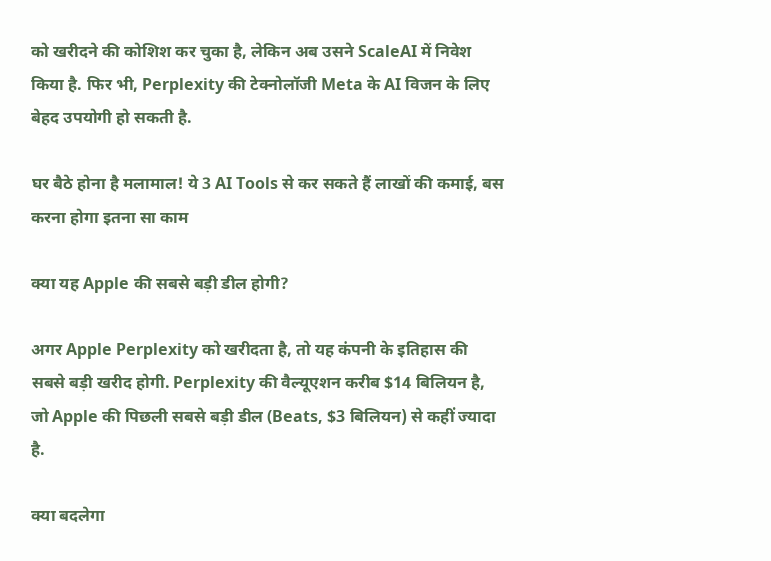को खरीदने की कोशिश कर चुका है, लेकिन अब उसने ScaleAI में निवेश किया है. फिर भी, Perplexity की टेक्नोलॉजी Meta के AI विजन के लिए बेहद उपयोगी हो सकती है.

घर बैठे होना है मलामाल! ये 3 AI Tools से कर सकते हैं लाखों की कमाई, बस करना होगा इतना सा काम

क्या यह Apple की सबसे बड़ी डील होगी?

अगर Apple Perplexity को खरीदता है, तो यह कंपनी के इतिहास की सबसे बड़ी खरीद होगी. Perplexity की वैल्यूएशन करीब $14 बिलियन है, जो Apple की पिछली सबसे बड़ी डील (Beats, $3 बिलियन) से कहीं ज्यादा है.

क्या बदलेगा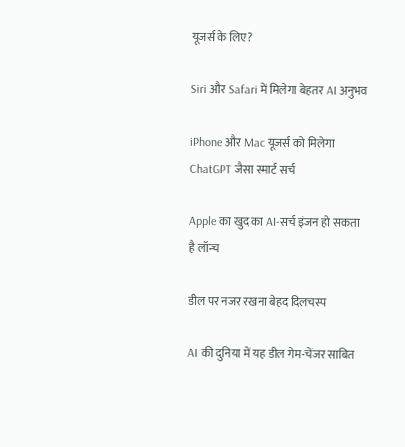यूजर्स के लिए?

Siri और Safari में मिलेगा बेहतर AI अनुभव

iPhone और Mac यूजर्स को मिलेगा ChatGPT जैसा स्मार्ट सर्च

Apple का खुद का AI-सर्च इंजन हो सकता है लॉन्च

डील पर नजर रखना बेहद दिलचस्प

AI की दुनिया में यह डील गेम-चेंजर साबित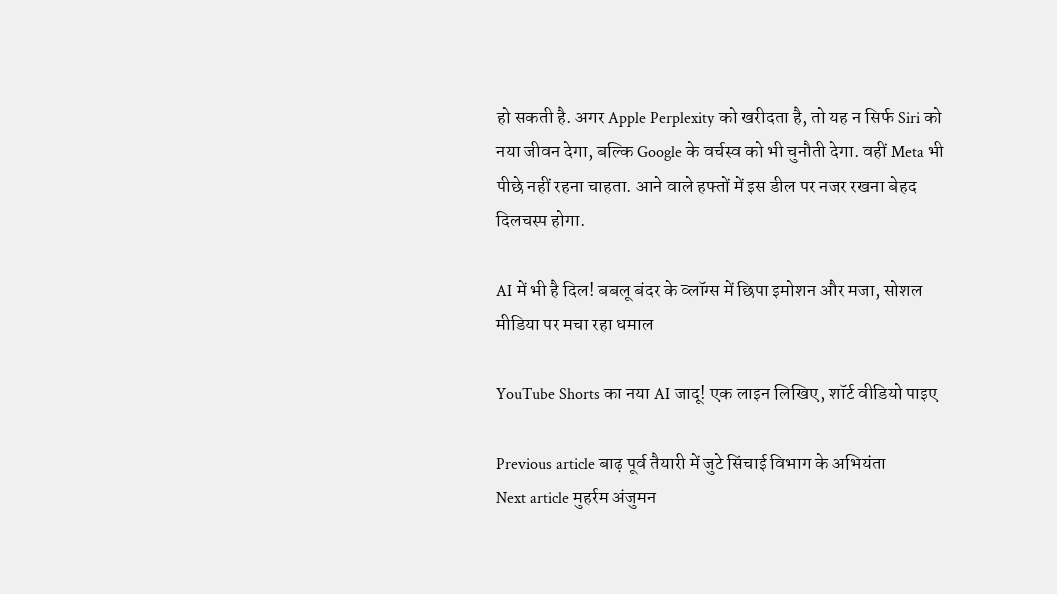हो सकती है. अगर Apple Perplexity को खरीदता है, तो यह न सिर्फ Siri को नया जीवन देगा, बल्कि Google के वर्चस्व को भी चुनौती देगा. वहीं Meta भी पीछे नहीं रहना चाहता. आने वाले हफ्तों में इस डील पर नजर रखना बेहद दिलचस्प होगा.

AI में भी है दिल! बबलू बंदर के व्लॉग्स में छिपा इमोशन और मजा, सोशल मीडिया पर मचा रहा धमाल

YouTube Shorts का नया AI जादू! एक लाइन लिखिए, शॉर्ट वीडियो पाइए

Previous article बाढ़ पूर्व तैयारी में जुटे सिंचाई विभाग के अभियंता
Next article मुहर्रम अंजुमन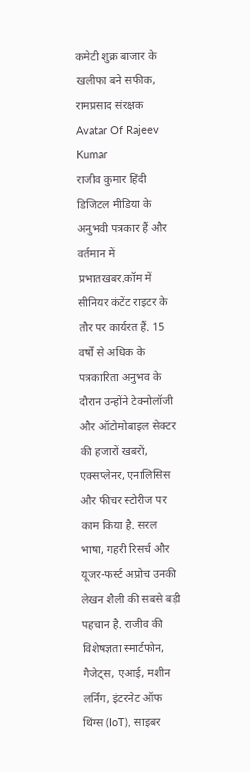कमेटी शुक्र बाजार के खलीफा बने सफीक, रामप्रसाद संरक्षक
Avatar Of Rajeev Kumar
राजीव कुमार हिंदी डिजिटल मीडिया के अनुभवी पत्रकार हैं और वर्तमान में प्रभातखबर.कॉम में सीनियर कंटेंट राइटर के तौर पर कार्यरत हैं. 15 वर्षों से अधिक के पत्रकारिता अनुभव के दौरान उन्होंने टेक्नोलॉजी और ऑटोमोबाइल सेक्टर की हजारों खबरों, एक्सप्लेनर, एनालिसिस और फीचर स्टोरीज पर काम किया है. सरल भाषा, गहरी रिसर्च और यूजर-फर्स्ट अप्रोच उनकी लेखन शैली की सबसे बड़ी पहचान है. राजीव की विशेषज्ञता स्मार्टफोन, गैजेट्स, एआई, मशीन लर्निंग, इंटरनेट ऑफ थिंग्स (IoT), साइबर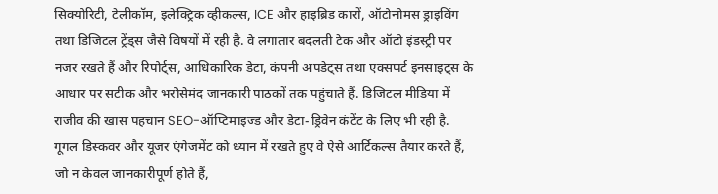सिक्योरिटी, टेलीकॉम, इलेक्ट्रिक व्हीकल्स, ICE और हाइब्रिड कारों, ऑटोनोमस ड्राइविंग तथा डिजिटल ट्रेंड्स जैसे विषयों में रही है. वे लगातार बदलती टेक और ऑटो इंडस्ट्री पर नजर रखते हैं और रिपोर्ट्स, आधिकारिक डेटा, कंपनी अपडेट्स तथा एक्सपर्ट इनसाइट्स के आधार पर सटीक और भरोसेमंद जानकारी पाठकों तक पहुंचाते हैं. डिजिटल मीडिया में राजीव की खास पहचान SEO-ऑप्टिमाइज्ड और डेटा-ड्रिवेन कंटेंट के लिए भी रही है. गूगल डिस्कवर और यूजर एंगेजमेंट को ध्यान में रखते हुए वे ऐसे आर्टिकल्स तैयार करते हैं, जो न केवल जानकारीपूर्ण होते हैं,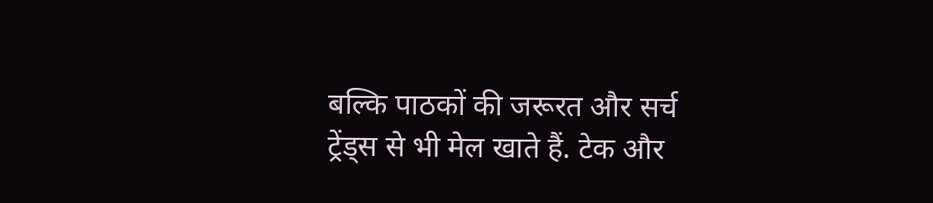बल्कि पाठकों की जरूरत और सर्च ट्रेंड्स से भी मेल खाते हैं. टेक और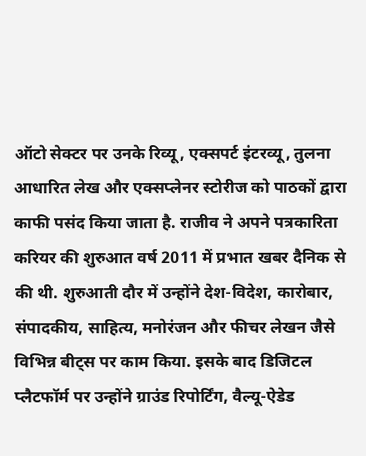ऑटो सेक्टर पर उनके रिव्यू, एक्सपर्ट इंटरव्यू, तुलना आधारित लेख और एक्सप्लेनर स्टोरीज को पाठकों द्वारा काफी पसंद किया जाता है. राजीव ने अपने पत्रकारिता करियर की शुरुआत वर्ष 2011 में प्रभात खबर दैनिक से की थी. शुरुआती दौर में उन्होंने देश-विदेश, कारोबार, संपादकीय, साहित्य, मनोरंजन और फीचर लेखन जैसे विभिन्न बीट्स पर काम किया. इसके बाद डिजिटल प्लैटफॉर्म पर उन्होंने ग्राउंड रिपोर्टिंग, वैल्यू-ऐडेड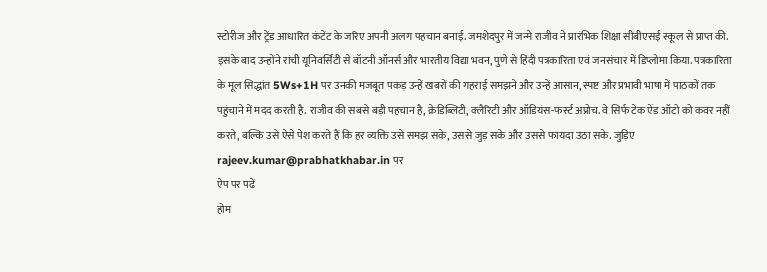स्टोरीज और ट्रेंड आधारित कंटेंट के जरिए अपनी अलग पहचान बनाई. जमशेदपुर में जन्मे राजीव ने प्रारंभिक शिक्षा सीबीएसई स्कूल से प्राप्त की. इसके बाद उन्होंने रांची यूनिवर्सिटी से बॉटनी ऑनर्स और भारतीय विद्या भवन, पुणे से हिंदी पत्रकारिता एवं जनसंचार में डिप्लोमा किया. पत्रकारिता के मूल सिद्धांत 5Ws+1H पर उनकी मजबूत पकड़ उन्हें खबरों की गहराई समझने और उन्हें आसान, स्पष्ट और प्रभावी भाषा में पाठकों तक पहुंचाने में मदद करती है. राजीव की सबसे बड़ी पहचान है, क्रेडिब्लिटी, क्लैरिटी और ऑडियंस-फर्स्ट अप्रोच. वे सिर्फ टेक ऐंड ऑटो को कवर नहीं करते, बल्कि उसे ऐसे पेश करते हैं कि हर व्यक्ति उसे समझ सके, उससे जुड़ सके और उससे फायदा उठा सके. जुड़िए rajeev.kumar@prabhatkhabar.in पर
ऐप पर पढें
होम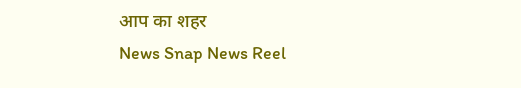आप का शहर
News Snap News Reel